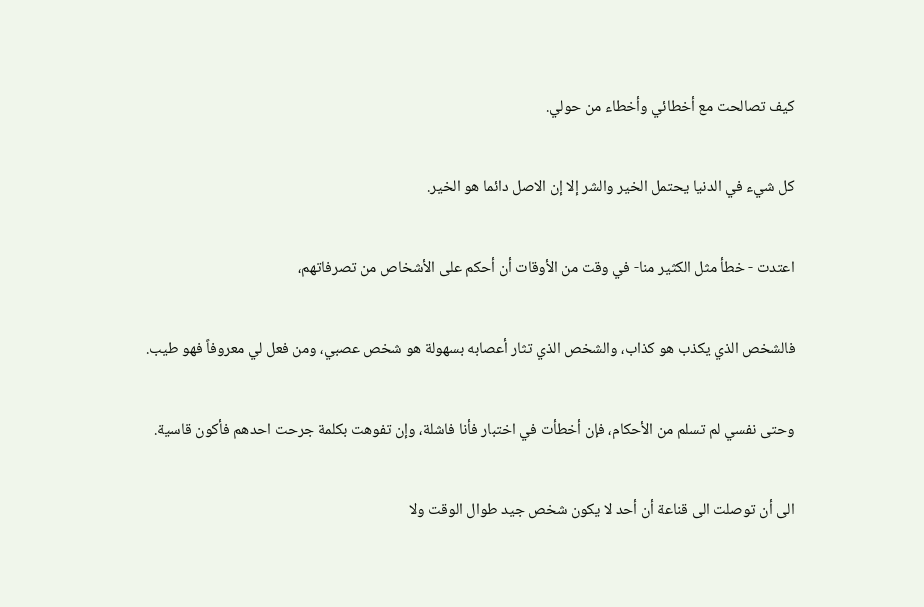كيف تصالحت مع أخطائي وأخطاء من حولي.

كل شيء في الدنيا يحتمل الخير والشر إلا إن الاصل دائما هو الخير.

اعتدت - خطأ مثل الكثير منا- في وقت من الأوقات أن أحكم على الأشخاص من تصرفاتهم،

فالشخص الذي يكذب هو كذاب، والشخص الذي تثار أعصابه بسهولة هو شخص عصبي، ومن فعل لي معروفاً فهو طيب.

وحتى نفسي لم تسلم من الأحكام، فإن أخطأت في اختبار فأنا فاشلة، وإن تفوهت بكلمة جرحت احدهم فأكون قاسية.

الى أن توصلت الى قناعة أن أحد لا يكون شخص جيد طوال الوقت ولا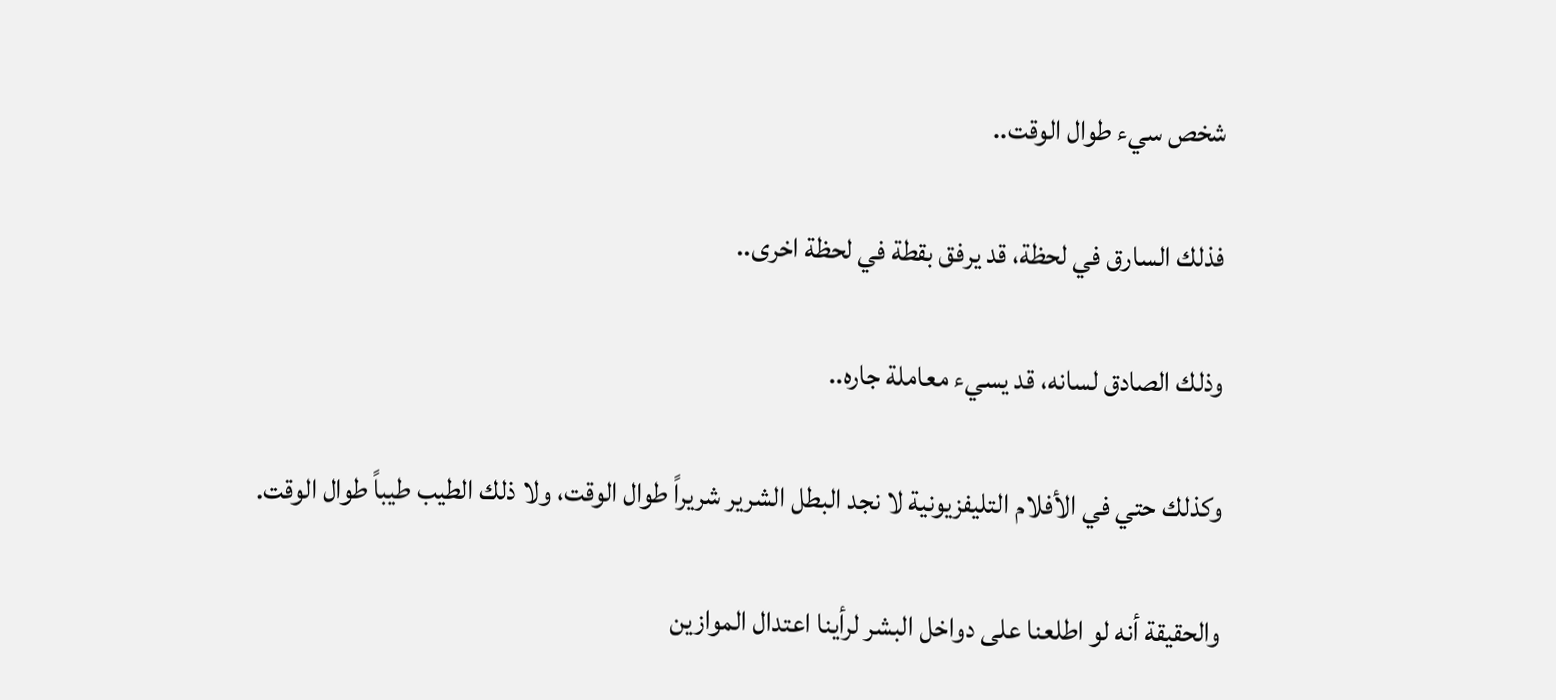شخص سيء طوال الوقت..

فذلك السارق في لحظة، قد يرفق بقطة في لحظة اخرى..

وذلك الصادق لسانه، قد يسيء معاملة جاره..

وكذلك حتي في الأفلام التليفزيونية لا نجد البطل الشرير شريراً طوال الوقت، ولا ذلك الطيب طيباً طوال الوقت.

والحقيقة أنه لو اطلعنا على دواخل البشر لرأينا اعتدال الموازين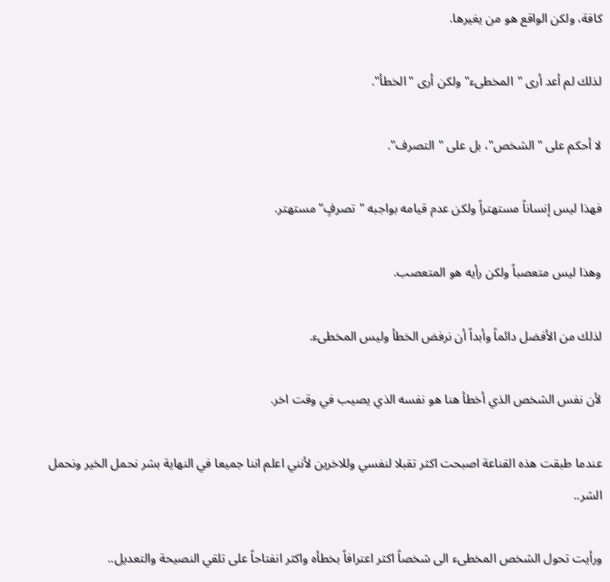كافة، ولكن الواقع هو من يغيرها.

لذلك لم أعد أرى "المخطىء" ولكن أرى "الخطأ".

لا أحكم على "الشخص"، بل على "التصرف".

فهذا ليس إنساناً مستهتراً ولكن عدم قيامه بواجبه "تصرفٍ" مستهتر.

وهذا ليس متعصباً ولكن رأيه هو المتعصب.

لذلك من الأفضل دائماً وأبداً أن نرفض الخطأ وليس المخطىء.

لأن نفس الشخص الذي أخطأ هنا هو نفسه الذي يصيب في وقت اخر.

عندما طبقت هذه القناعة اصبحت اكثر تقبلا لنفسي وللاخرين لأنني اعلم اننا جميعا في النهاية بشر نحمل الخير ونحمل الشر..

ورأيت تحول الشخص المخطىء الى شخصاً اكثر اعترافاً بخطأه واكثر انفتاحاً على تلقي النصيحة والتعديل..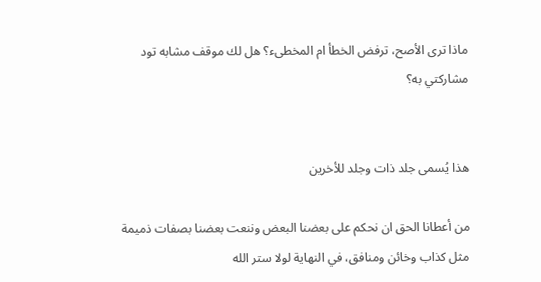ماذا ترى الأصح، ترفض الخطأ ام المخطىء؟ هل لك موقف مشابه تود مشاركتي به؟


هذا يُسمى جلد ذات وجلد للأخرين

من أعطانا الحق ان نحكم على بعضنا البعض وننعت بعضنا بصفات ذميمة مثل كذاب وخائن ومنافق، في النهاية لولا ستر الله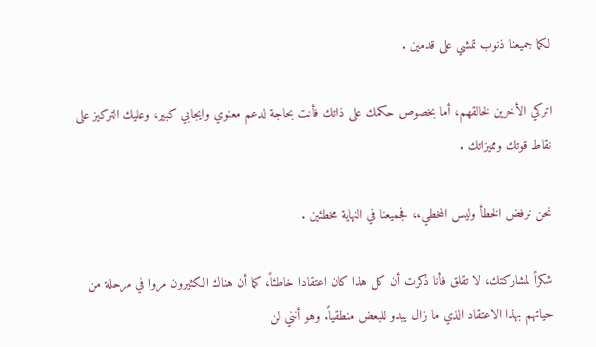لكما جميعنا ذنوب تمشي على قدمين .

اتركي الأخرين لخالقهم، أما بخصوص حكمك على ذاتك فأنت بحاجة لدعم معنوي وايجابي كبير، وعليك التركيز على نقاط قوتك ومميزاتك .

نحن نرفض الخطأ وليس المخطيء، فجميعنا في النهاية مخطئين .

شكراً لمشاركتك، لا تقلق فأنا ذكرت أن كل هذا كان اعتقادا خاطئاً، كما أن هناك الكثيرون مروا في مرحلة من حياتهم بهذا الاعتقاد الذي ما زال يبدو للبعض منطقياً. وهو أنني لن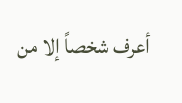أعرف شخصاً إلا من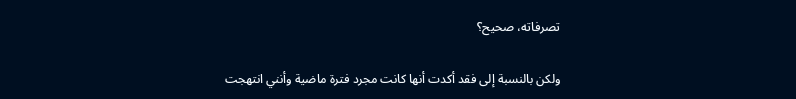تصرفاته، صحيح؟

ولكن بالنسبة إلى فقد أكدت أنها كانت مجرد فترة ماضية وأنني انتهجت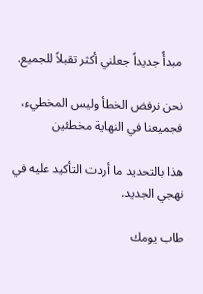مبدأً جديداً جعلني أكثر تقبلاً للجميع.

نحن نرفض الخطأ وليس المخطيء، فجميعنا في النهاية مخطئين

هذا بالتحديد ما أردت التأكيد عليه في نهجي الجديد.

طاب يومك